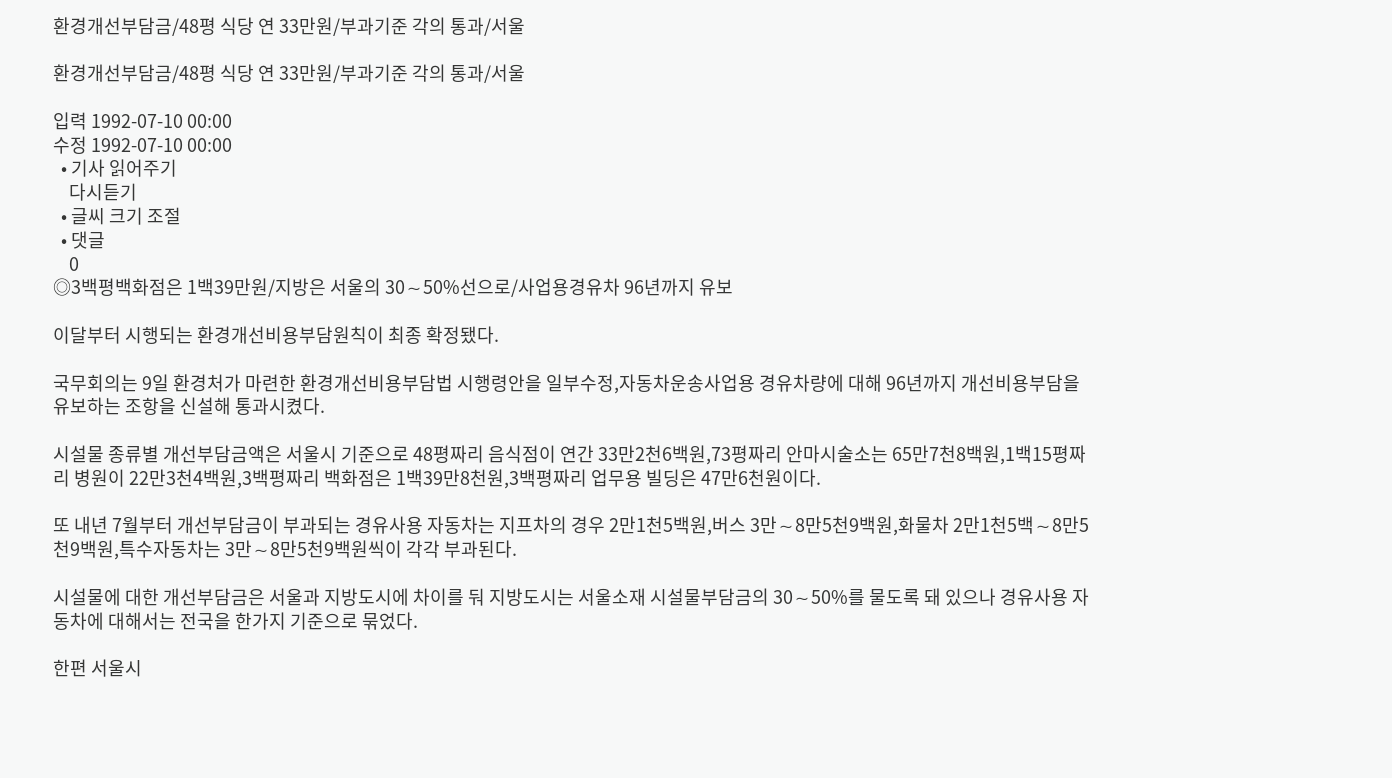환경개선부담금/48평 식당 연 33만원/부과기준 각의 통과/서울

환경개선부담금/48평 식당 연 33만원/부과기준 각의 통과/서울

입력 1992-07-10 00:00
수정 1992-07-10 00:00
  • 기사 읽어주기
    다시듣기
  • 글씨 크기 조절
  • 댓글
    0
◎3백평백화점은 1백39만원/지방은 서울의 30∼50%선으로/사업용경유차 96년까지 유보

이달부터 시행되는 환경개선비용부담원칙이 최종 확정됐다.

국무회의는 9일 환경처가 마련한 환경개선비용부담법 시행령안을 일부수정,자동차운송사업용 경유차량에 대해 96년까지 개선비용부담을 유보하는 조항을 신설해 통과시켰다.

시설물 종류별 개선부담금액은 서울시 기준으로 48평짜리 음식점이 연간 33만2천6백원,73평짜리 안마시술소는 65만7천8백원,1백15평짜리 병원이 22만3천4백원,3백평짜리 백화점은 1백39만8천원,3백평짜리 업무용 빌딩은 47만6천원이다.

또 내년 7월부터 개선부담금이 부과되는 경유사용 자동차는 지프차의 경우 2만1천5백원,버스 3만∼8만5천9백원,화물차 2만1천5백∼8만5천9백원,특수자동차는 3만∼8만5천9백원씩이 각각 부과된다.

시설물에 대한 개선부담금은 서울과 지방도시에 차이를 둬 지방도시는 서울소재 시설물부담금의 30∼50%를 물도록 돼 있으나 경유사용 자동차에 대해서는 전국을 한가지 기준으로 묶었다.

한편 서울시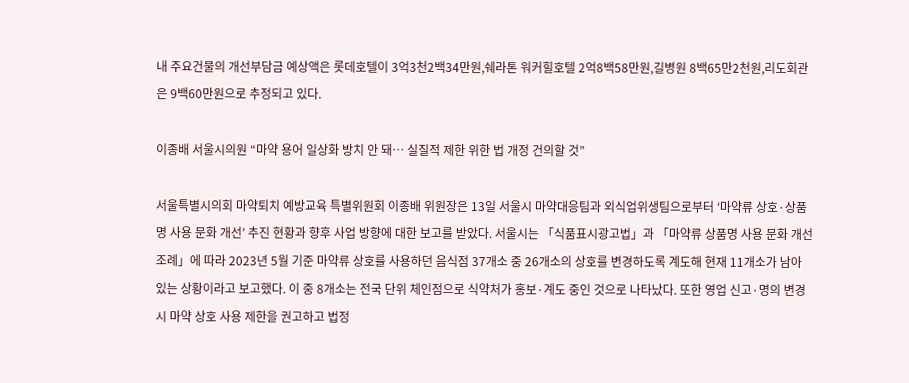내 주요건물의 개선부담금 예상액은 롯데호텔이 3억3천2백34만원,쉐라톤 워커힐호텔 2억8백58만원,길병원 8백65만2천원,리도회관은 9백60만원으로 추정되고 있다.

이종배 서울시의원 “마약 용어 일상화 방치 안 돼… 실질적 제한 위한 법 개정 건의할 것”

서울특별시의회 마약퇴치 예방교육 특별위원회 이종배 위원장은 13일 서울시 마약대응팀과 외식업위생팀으로부터 ‘마약류 상호·상품명 사용 문화 개선’ 추진 현황과 향후 사업 방향에 대한 보고를 받았다. 서울시는 「식품표시광고법」과 「마약류 상품명 사용 문화 개선 조례」에 따라 2023년 5월 기준 마약류 상호를 사용하던 음식점 37개소 중 26개소의 상호를 변경하도록 계도해 현재 11개소가 남아 있는 상황이라고 보고했다. 이 중 8개소는 전국 단위 체인점으로 식약처가 홍보·계도 중인 것으로 나타났다. 또한 영업 신고·명의 변경 시 마약 상호 사용 제한을 권고하고 법정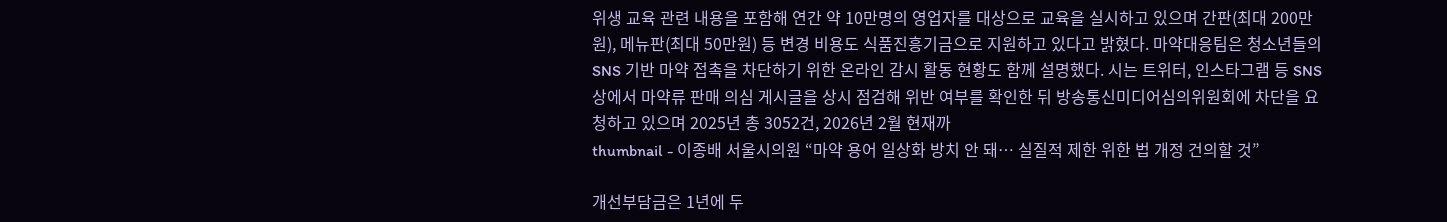위생 교육 관련 내용을 포함해 연간 약 10만명의 영업자를 대상으로 교육을 실시하고 있으며 간판(최대 200만원), 메뉴판(최대 50만원) 등 변경 비용도 식품진흥기금으로 지원하고 있다고 밝혔다. 마약대응팀은 청소년들의 SNS 기반 마약 접촉을 차단하기 위한 온라인 감시 활동 현황도 함께 설명했다. 시는 트위터, 인스타그램 등 SNS상에서 마약류 판매 의심 게시글을 상시 점검해 위반 여부를 확인한 뒤 방송통신미디어심의위원회에 차단을 요청하고 있으며 2025년 총 3052건, 2026년 2월 현재까
thumbnail - 이종배 서울시의원 “마약 용어 일상화 방치 안 돼… 실질적 제한 위한 법 개정 건의할 것”

개선부담금은 1년에 두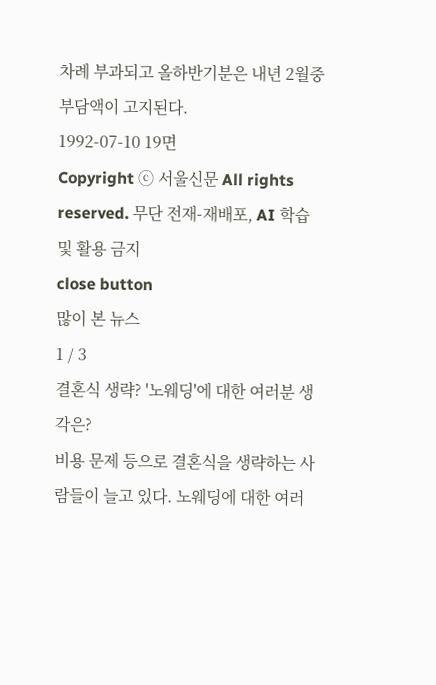차례 부과되고 올하반기분은 내년 2월중 부담액이 고지된다.
1992-07-10 19면
Copyright ⓒ 서울신문 All rights reserved. 무단 전재-재배포, AI 학습 및 활용 금지
close button
많이 본 뉴스
1 / 3
결혼식 생략? '노웨딩'에 대한 여러분 생각은?
비용 문제 등으로 결혼식을 생략하는 사람들이 늘고 있다. 노웨딩에 대한 여러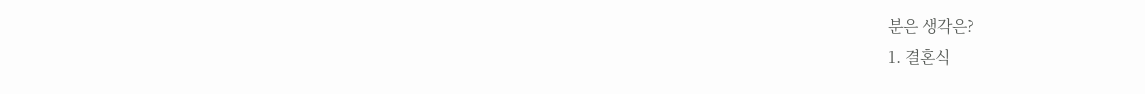분은 생각은?
1. 결혼식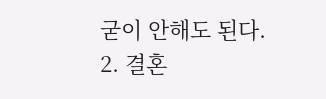굳이 안해도 된다.
2. 결혼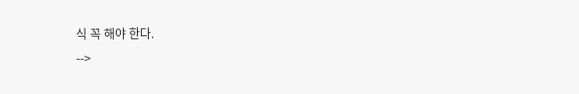식 꼭 해야 한다.
-->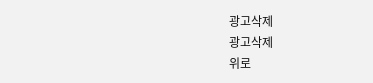광고삭제
광고삭제
위로